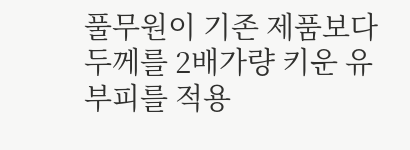풀무원이 기존 제품보다 두께를 2배가량 키운 유부피를 적용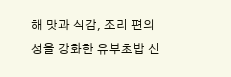해 맛과 식감, 조리 편의성을 강화한 유부초밥 신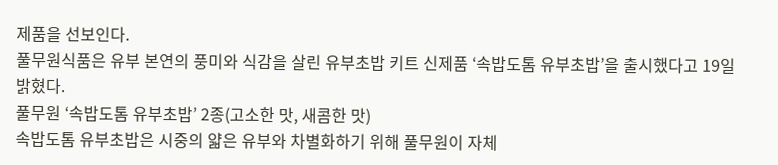제품을 선보인다.
풀무원식품은 유부 본연의 풍미와 식감을 살린 유부초밥 키트 신제품 ‘속밥도톰 유부초밥’을 출시했다고 19일 밝혔다.
풀무원 ‘속밥도톰 유부초밥’ 2종(고소한 맛, 새콤한 맛)
속밥도톰 유부초밥은 시중의 얇은 유부와 차별화하기 위해 풀무원이 자체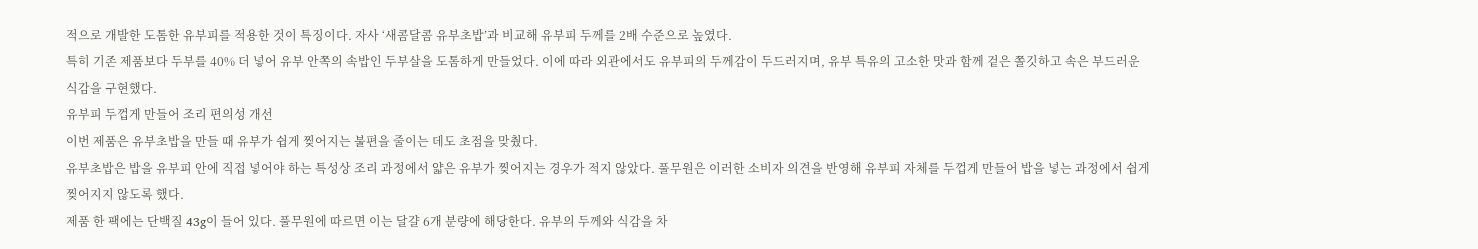적으로 개발한 도톰한 유부피를 적용한 것이 특징이다. 자사 ‘새콤달콤 유부초밥’과 비교해 유부피 두께를 2배 수준으로 높였다.
특히 기존 제품보다 두부를 40% 더 넣어 유부 안쪽의 속밥인 두부살을 도톰하게 만들었다. 이에 따라 외관에서도 유부피의 두께감이 두드러지며, 유부 특유의 고소한 맛과 함께 겉은 쫄깃하고 속은 부드러운 식감을 구현했다.
유부피 두껍게 만들어 조리 편의성 개선
이번 제품은 유부초밥을 만들 때 유부가 쉽게 찢어지는 불편을 줄이는 데도 초점을 맞췄다.
유부초밥은 밥을 유부피 안에 직접 넣어야 하는 특성상 조리 과정에서 얇은 유부가 찢어지는 경우가 적지 않았다. 풀무원은 이러한 소비자 의견을 반영해 유부피 자체를 두껍게 만들어 밥을 넣는 과정에서 쉽게 찢어지지 않도록 했다.
제품 한 팩에는 단백질 43g이 들어 있다. 풀무원에 따르면 이는 달걀 6개 분량에 해당한다. 유부의 두께와 식감을 차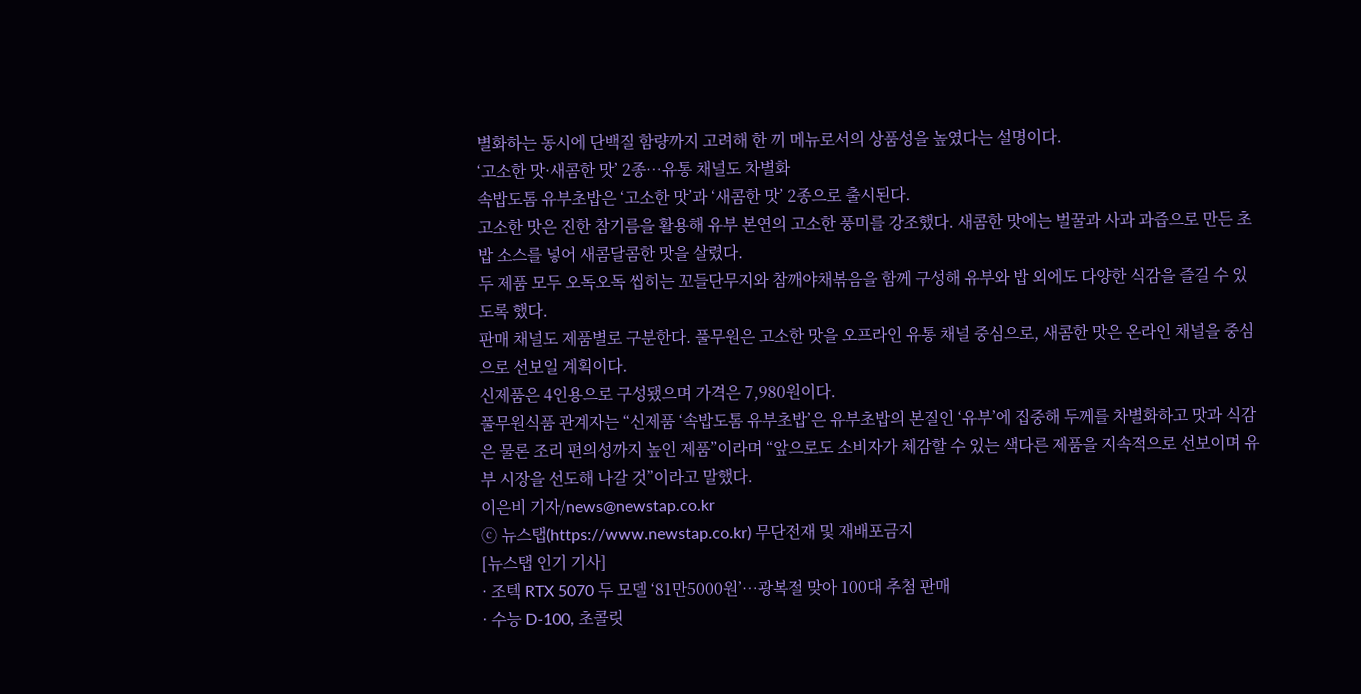별화하는 동시에 단백질 함량까지 고려해 한 끼 메뉴로서의 상품성을 높였다는 설명이다.
‘고소한 맛·새콤한 맛’ 2종…유통 채널도 차별화
속밥도톰 유부초밥은 ‘고소한 맛’과 ‘새콤한 맛’ 2종으로 출시된다.
고소한 맛은 진한 참기름을 활용해 유부 본연의 고소한 풍미를 강조했다. 새콤한 맛에는 벌꿀과 사과 과즙으로 만든 초밥 소스를 넣어 새콤달콤한 맛을 살렸다.
두 제품 모두 오독오독 씹히는 꼬들단무지와 참깨야채볶음을 함께 구성해 유부와 밥 외에도 다양한 식감을 즐길 수 있도록 했다.
판매 채널도 제품별로 구분한다. 풀무원은 고소한 맛을 오프라인 유통 채널 중심으로, 새콤한 맛은 온라인 채널을 중심으로 선보일 계획이다.
신제품은 4인용으로 구성됐으며 가격은 7,980원이다.
풀무원식품 관계자는 “신제품 ‘속밥도톰 유부초밥’은 유부초밥의 본질인 ‘유부’에 집중해 두께를 차별화하고 맛과 식감은 물론 조리 편의성까지 높인 제품”이라며 “앞으로도 소비자가 체감할 수 있는 색다른 제품을 지속적으로 선보이며 유부 시장을 선도해 나갈 것”이라고 말했다.
이은비 기자/news@newstap.co.kr
ⓒ 뉴스탭(https://www.newstap.co.kr) 무단전재 및 재배포금지
[뉴스탭 인기 기사]
· 조텍 RTX 5070 두 모델 ‘81만5000원’…광복절 맞아 100대 추첨 판매
· 수능 D-100, 초콜릿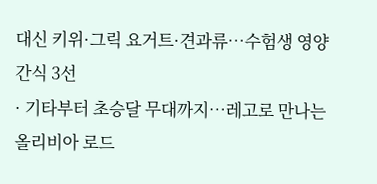대신 키위·그릭 요거트·견과류…수험생 영양 간식 3선
· 기타부터 초승달 무대까지…레고로 만나는 올리비아 로드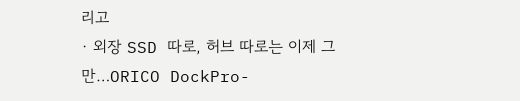리고
· 외장 SSD 따로, 허브 따로는 이제 그만…ORICO DockPro-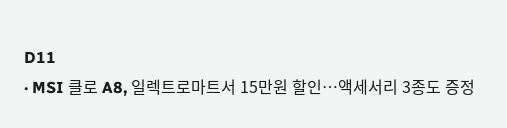D11
· MSI 클로 A8, 일렉트로마트서 15만원 할인…액세서리 3종도 증정